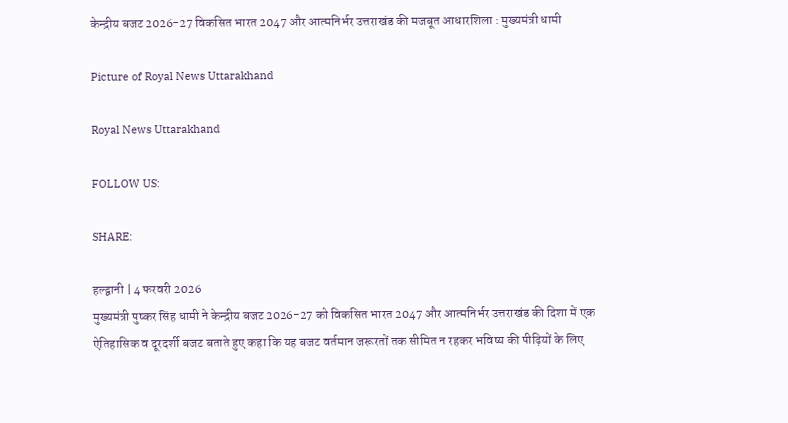केन्द्रीय बजट 2026-27 विकसित भारत 2047 और आत्मनिर्भर उत्तराखंड की मजबूत आधारशिला : मुख्यमंत्री धामी

Picture of Royal News Uttarakhand

Royal News Uttarakhand

FOLLOW US:

SHARE:

हल्द्वानी | 4 फरवरी 2026
मुख्यमंत्री पुष्कर सिंह धामी ने केन्द्रीय बजट 2026-27 को विकसित भारत 2047 और आत्मनिर्भर उत्तराखंड की दिशा में एक ऐतिहासिक व दूरदर्शी बजट बताते हुए कहा कि यह बजट वर्तमान जरूरतों तक सीमित न रहकर भविष्य की पीढ़ियों के लिए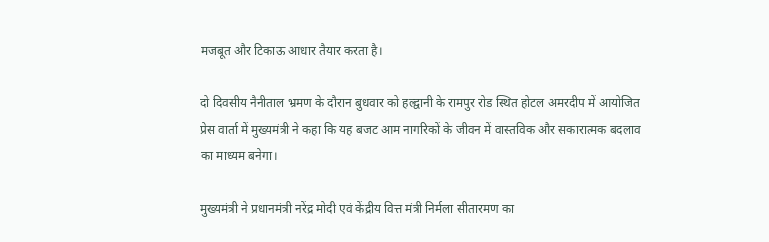मजबूत और टिकाऊ आधार तैयार करता है।

दो दिवसीय नैनीताल भ्रमण के दौरान बुधवार को हल्द्वानी के रामपुर रोड स्थित होटल अमरदीप में आयोजित प्रेस वार्ता में मुख्यमंत्री ने कहा कि यह बजट आम नागरिकों के जीवन में वास्तविक और सकारात्मक बदलाव का माध्यम बनेगा।

मुख्यमंत्री ने प्रधानमंत्री नरेंद्र मोदी एवं केंद्रीय वित्त मंत्री निर्मला सीतारमण का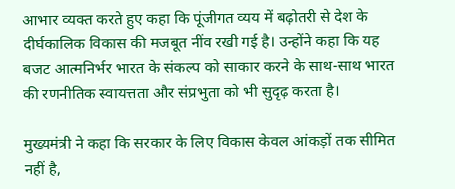आभार व्यक्त करते हुए कहा कि पूंजीगत व्यय में बढ़ोतरी से देश के दीर्घकालिक विकास की मजबूत नींव रखी गई है। उन्होंने कहा कि यह बजट आत्मनिर्भर भारत के संकल्प को साकार करने के साथ-साथ भारत की रणनीतिक स्वायत्तता और संप्रभुता को भी सुदृढ़ करता है।

मुख्यमंत्री ने कहा कि सरकार के लिए विकास केवल आंकड़ों तक सीमित नहीं है,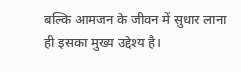बल्कि आमजन के जीवन में सुधार लाना ही इसका मुख्य उद्देश्य है।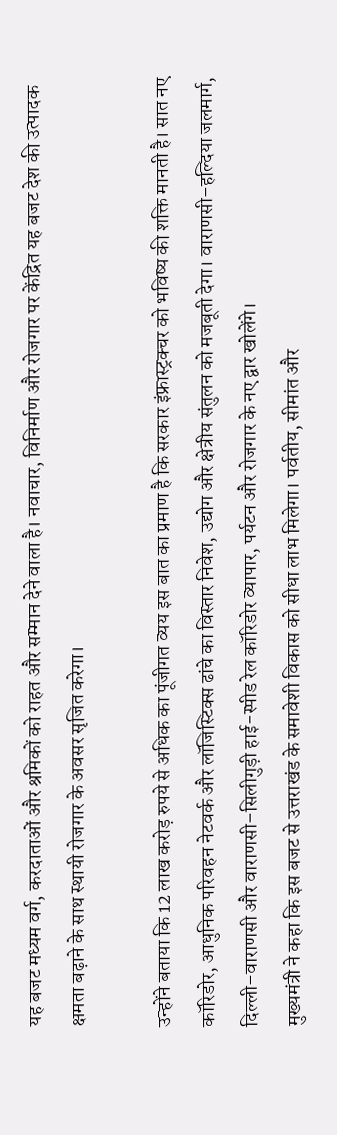यह बजट मध्यम वर्ग, करदाताओं और श्रमिकों को राहत और सम्मान देने वाला है। नवाचार, विनिर्माण और रोजगार पर केंद्रित यह बजट देश की उत्पादक क्षमता बढ़ाने के साथ स्थायी रोजगार के अवसर सृजित करेगा।

उन्होंने बताया कि 12 लाख करोड़ रुपये से अधिक का पूंजीगत व्यय इस बात का प्रमाण है कि सरकार इंफ्रास्ट्रक्चर को भविष्य की शक्ति मानती है। सात नए कॉरिडोर, आधुनिक परिवहन नेटवर्क और लॉजिस्टिक्स ढांचे का विस्तार निवेश, उद्योग और क्षेत्रीय संतुलन को मजबूती देगा। वाराणसी–हल्दिया जलमार्ग, दिल्ली–वाराणसी और वाराणसी–सिलीगुड़ी हाई-स्पीड रेल कॉरिडोर व्यापार, पर्यटन और रोजगार के नए द्वार खोलेंगे।
मुख्यमंत्री ने कहा कि इस बजट से उत्तराखंड के समावेशी विकास को सीधा लाभ मिलेगा। पर्वतीय, सीमांत और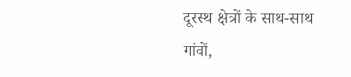दूरस्थ क्षेत्रों के साथ-साथ गांवों,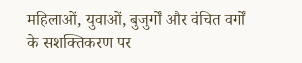महिलाओं, युवाओं, बुजुर्गों और वंचित वर्गों के सशक्तिकरण पर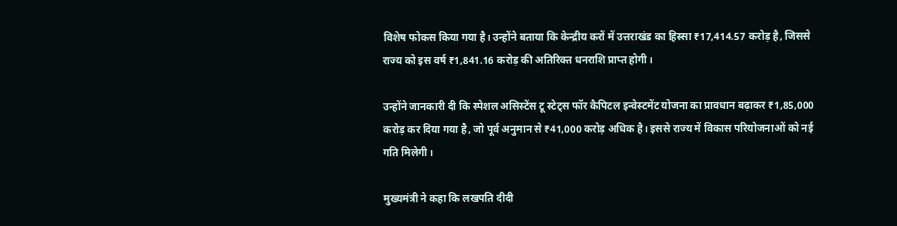विशेष फोकस किया गया है। उन्होंने बताया कि केन्द्रीय करों में उत्तराखंड का हिस्सा ₹17,414.57 करोड़ है, जिससे राज्य को इस वर्ष ₹1,841.16 करोड़ की अतिरिक्त धनराशि प्राप्त होगी।

उन्होंने जानकारी दी कि स्पेशल असिस्टेंस टू स्टेट्स फॉर कैपिटल इन्वेस्टमेंट योजना का प्रावधान बढ़ाकर ₹1,85,000 करोड़ कर दिया गया है, जो पूर्व अनुमान से ₹41,000 करोड़ अधिक है। इससे राज्य में विकास परियोजनाओं को नई गति मिलेगी।

मुख्यमंत्री ने कहा कि लखपति दीदी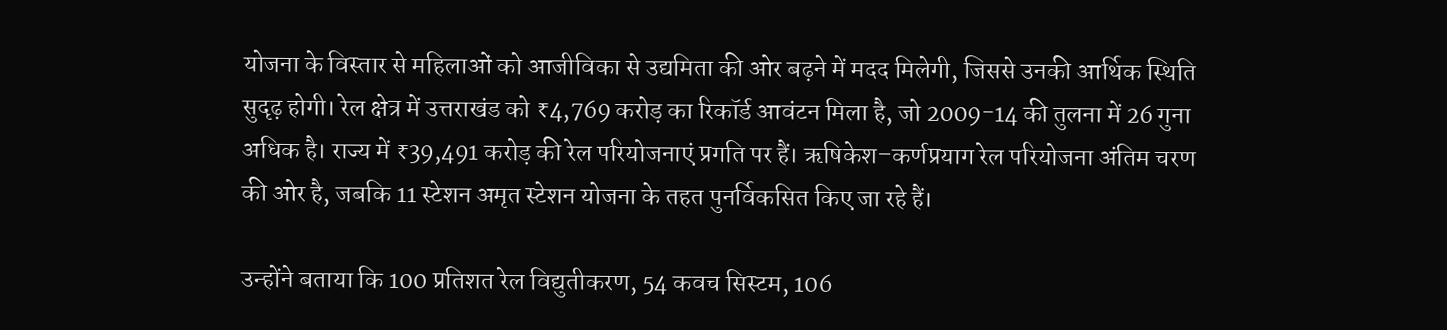योजना के विस्तार से महिलाओं को आजीविका से उद्यमिता की ओर बढ़ने में मदद मिलेगी, जिससे उनकी आर्थिक स्थिति सुदृढ़ होगी। रेल क्षेत्र में उत्तराखंड को ₹4,769 करोड़ का रिकॉर्ड आवंटन मिला है, जो 2009-14 की तुलना में 26 गुना अधिक है। राज्य में ₹39,491 करोड़ की रेल परियोजनाएं प्रगति पर हैं। ऋषिकेश–कर्णप्रयाग रेल परियोजना अंतिम चरण की ओर है, जबकि 11 स्टेशन अमृत स्टेशन योजना के तहत पुनर्विकसित किए जा रहे हैं।

उन्होंने बताया कि 100 प्रतिशत रेल विद्युतीकरण, 54 कवच सिस्टम, 106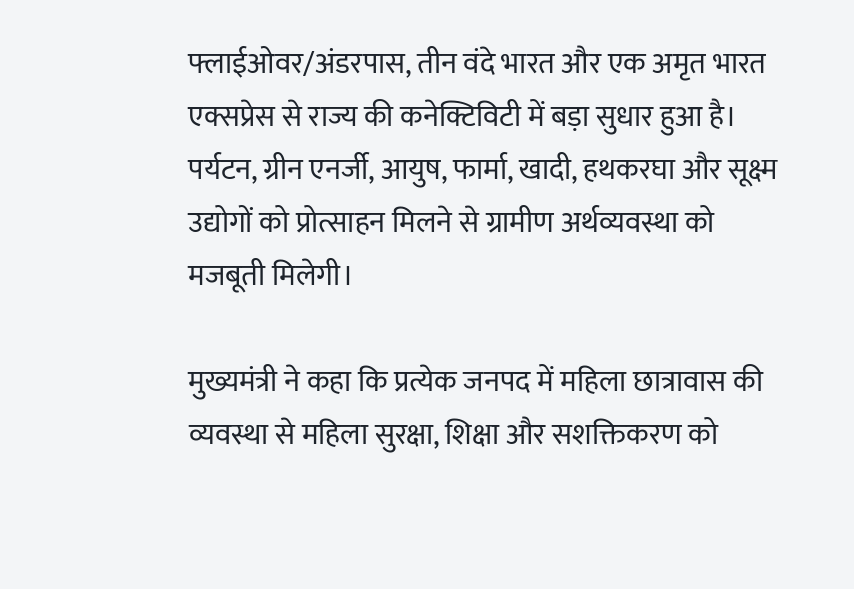फ्लाईओवर/अंडरपास, तीन वंदे भारत और एक अमृत भारत एक्सप्रेस से राज्य की कनेक्टिविटी में बड़ा सुधार हुआ है। पर्यटन, ग्रीन एनर्जी, आयुष, फार्मा, खादी, हथकरघा और सूक्ष्म उद्योगों को प्रोत्साहन मिलने से ग्रामीण अर्थव्यवस्था को मजबूती मिलेगी।

मुख्यमंत्री ने कहा कि प्रत्येक जनपद में महिला छात्रावास की व्यवस्था से महिला सुरक्षा, शिक्षा और सशक्तिकरण को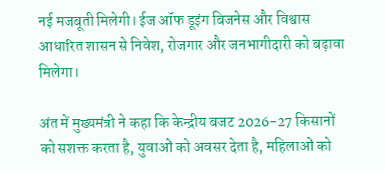नई मजबूती मिलेगी। ईज ऑफ डूइंग बिजनेस और विश्वास आधारित शासन से निवेश, रोजगार और जनभागीदारी को बढ़ावा मिलेगा।

अंत में मुख्यमंत्री ने कहा कि केन्द्रीय बजट 2026-27 किसानों को सशक्त करता है, युवाओं को अवसर देता है, महिलाओं को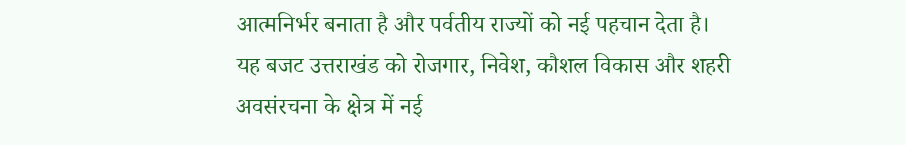आत्मनिर्भर बनाता है और पर्वतीय राज्यों को नई पहचान देता है। यह बजट उत्तराखंड को रोजगार, निवेश, कौशल विकास और शहरी अवसंरचना के क्षेत्र में नई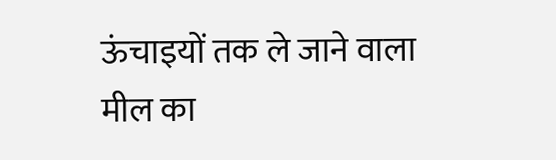ऊंचाइयों तक ले जाने वाला मील का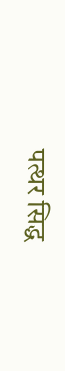पत्थर सिद्ध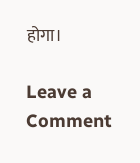होगा।

Leave a Comment